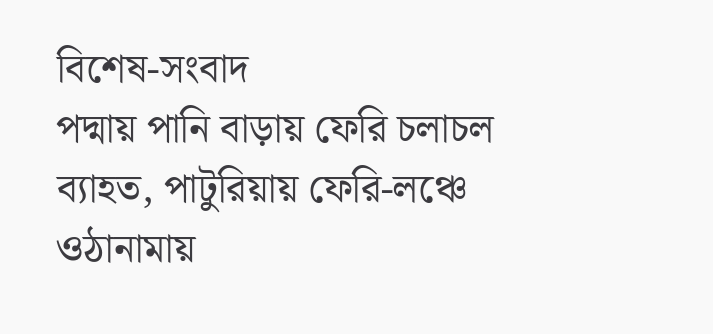বিশেষ-সংবাদ
পদ্মায় পানি বাড়ায় ফেরি চলাচল ব্যাহত, পাটুরিয়ায় ফেরি-লঞ্চে ওঠানামায়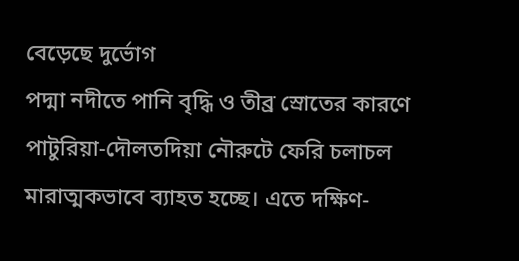বেড়েছে দুর্ভোগ
পদ্মা নদীতে পানি বৃদ্ধি ও তীব্র স্রোতের কারণে পাটুরিয়া-দৌলতদিয়া নৌরুটে ফেরি চলাচল মারাত্মকভাবে ব্যাহত হচ্ছে। এতে দক্ষিণ-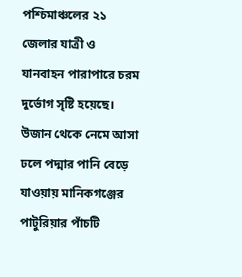পশ্চিমাঞ্চলের ২১ জেলার যাত্রী ও যানবাহন পারাপারে চরম দুর্ভোগ সৃষ্টি হয়েছে।
উজান থেকে নেমে আসা ঢলে পদ্মার পানি বেড়ে যাওয়ায় মানিকগঞ্জের পাটুরিয়ার পাঁচটি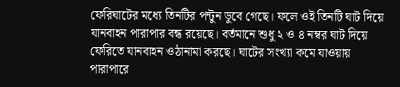ফেরিঘাটের মধ্যে তিনটির পন্টুন ডুবে গেছে। ফলে ওই তিনটি ঘাট দিয়ে যানবাহন পারাপার বন্ধ রয়েছে। বর্তমানে শুধু ২ ও ৪ নম্বর ঘাট দিয়ে ফেরিতে যানবাহন ওঠানামা করছে। ঘাটের সংখ্যা কমে যাওয়ায় পারাপারে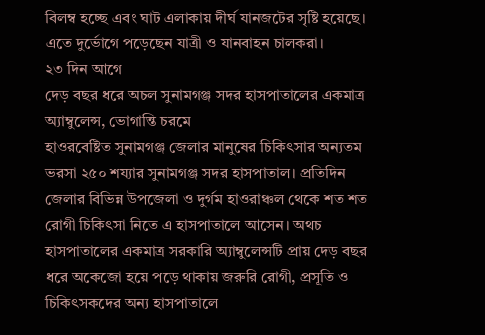বিলম্ব হচ্ছে এবং ঘাট এলাকায় দীর্ঘ যানজটের সৃষ্টি হয়েছে। এতে দুর্ভোগে পড়েছেন যাত্রী ও যানবাহন চালকরা।
২৩ দিন আগে
দেড় বছর ধরে অচল সুনামগঞ্জ সদর হাসপাতালের একমাত্র অ্যাম্বুলেন্স, ভোগান্তি চরমে
হাওরবেষ্টিত সুনামগঞ্জ জেলার মানুষের চিকিৎসার অন্যতম ভরসা ২৫০ শয্যার সুনামগঞ্জ সদর হাসপাতাল। প্রতিদিন জেলার বিভিন্ন উপজেলা ও দুর্গম হাওরাঞ্চল থেকে শত শত রোগী চিকিৎসা নিতে এ হাসপাতালে আসেন। অথচ হাসপাতালের একমাত্র সরকারি অ্যাম্বুলেন্সটি প্রায় দেড় বছর ধরে অকেজো হয়ে পড়ে থাকায় জরুরি রোগী, প্রসূতি ও চিকিৎসকদের অন্য হাসপাতালে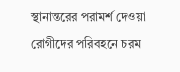স্থানান্তরের পরামর্শ দেওয়া রোগীদের পরিবহনে চরম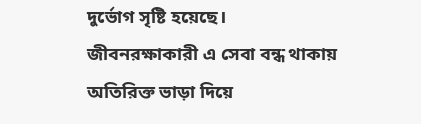দুর্ভোগ সৃষ্টি হয়েছে।
জীবনরক্ষাকারী এ সেবা বন্ধ থাকায় অতিরিক্ত ভাড়া দিয়ে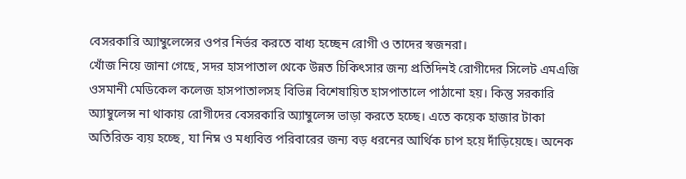বেসরকারি অ্যাম্বুলেন্সের ওপর নির্ভর করতে বাধ্য হচ্ছেন রোগী ও তাদের স্বজনরা।
খোঁজ নিয়ে জানা গেছে, সদর হাসপাতাল থেকে উন্নত চিকিৎসার জন্য প্রতিদিনই রোগীদের সিলেট এমএজি ওসমানী মেডিকেল কলেজ হাসপাতালসহ বিভিন্ন বিশেষায়িত হাসপাতালে পাঠানো হয়। কিন্তু সরকারি অ্যাম্বুলেন্স না থাকায় রোগীদের বেসরকারি অ্যাম্বুলেন্স ভাড়া করতে হচ্ছে। এতে কয়েক হাজার টাকা অতিরিক্ত ব্যয় হচ্ছে, যা নিম্ন ও মধ্যবিত্ত পরিবারের জন্য বড় ধরনের আর্থিক চাপ হয়ে দাঁড়িয়েছে। অনেক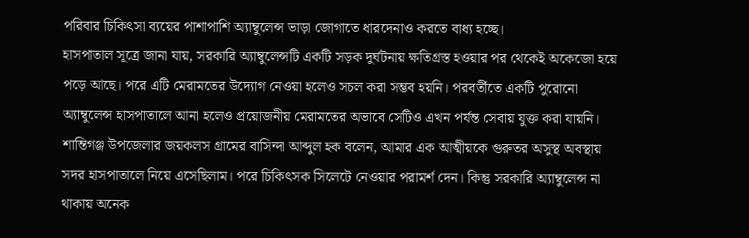পরিবার চিকিৎসা ব্যয়ের পাশাপাশি অ্যাম্বুলেন্স ভাড়া জোগাতে ধারদেনাও করতে বাধ্য হচ্ছে।
হাসপাতাল সূত্রে জানা যায়, সরকারি অ্যাম্বুলেন্সটি একটি সড়ক দুর্ঘটনায় ক্ষতিগ্রস্ত হওয়ার পর থেকেই অকেজো হয়ে পড়ে আছে। পরে এটি মেরামতের উদ্যোগ নেওয়া হলেও সচল করা সম্ভব হয়নি। পরবর্তীতে একটি পুরোনো অ্যাম্বুলেন্স হাসপাতালে আনা হলেও প্রয়োজনীয় মেরামতের অভাবে সেটিও এখন পর্যন্ত সেবায় যুক্ত করা যায়নি।
শান্তিগঞ্জ উপজেলার জয়কলস গ্রামের বাসিন্দা আব্দুল হক বলেন, আমার এক আত্মীয়কে গুরুতর অসুস্থ অবস্থায় সদর হাসপাতালে নিয়ে এসেছিলাম। পরে চিকিৎসক সিলেটে নেওয়ার পরামর্শ দেন। কিন্তু সরকারি অ্যাম্বুলেন্স না থাকায় অনেক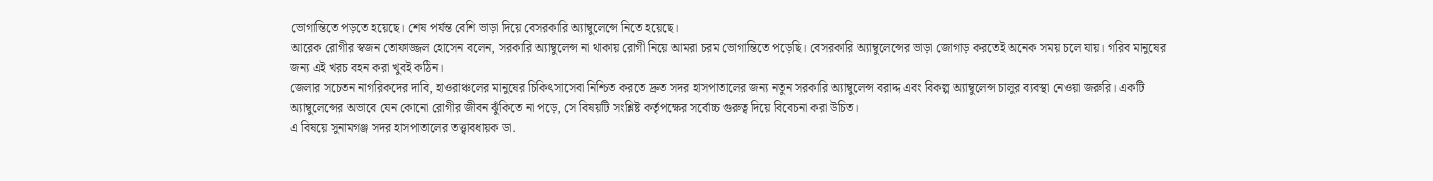ভোগান্তিতে পড়তে হয়েছে। শেষ পর্যন্ত বেশি ভাড়া দিয়ে বেসরকারি অ্যাম্বুলেন্সে নিতে হয়েছে।
আরেক রোগীর স্বজন তোফাজ্জল হোসেন বলেন, সরকারি অ্যাম্বুলেন্স না থাকায় রোগী নিয়ে আমরা চরম ভোগান্তিতে পড়েছি। বেসরকারি অ্যাম্বুলেন্সের ভাড়া জোগাড় করতেই অনেক সময় চলে যায়। গরিব মানুষের জন্য এই খরচ বহন করা খুবই কঠিন।
জেলার সচেতন নাগরিকদের দাবি, হাওরাঞ্চলের মানুষের চিকিৎসাসেবা নিশ্চিত করতে দ্রুত সদর হাসপাতালের জন্য নতুন সরকারি অ্যাম্বুলেন্স বরাদ্দ এবং বিকল্প অ্যাম্বুলেন্স চালুর ব্যবস্থা নেওয়া জরুরি। একটি অ্যাম্বুলেন্সের অভাবে যেন কোনো রোগীর জীবন ঝুঁকিতে না পড়ে, সে বিষয়টি সংশ্লিষ্ট কর্তৃপক্ষের সর্বোচ্চ গুরুত্ব দিয়ে বিবেচনা করা উচিত।
এ বিষয়ে সুনামগঞ্জ সদর হাসপাতালের তত্ত্বাবধায়ক ডা.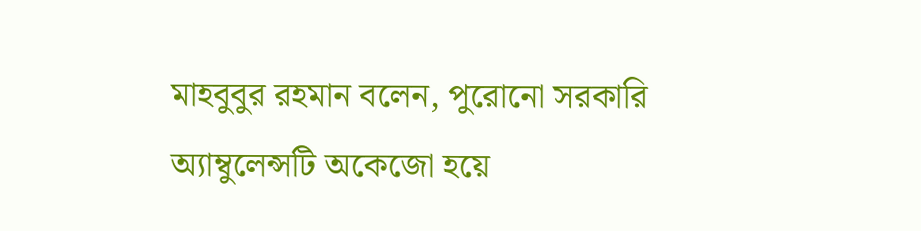মাহবুবুর রহমান বলেন, পুরোনো সরকারি অ্যাম্বুলেন্সটি অকেজো হয়ে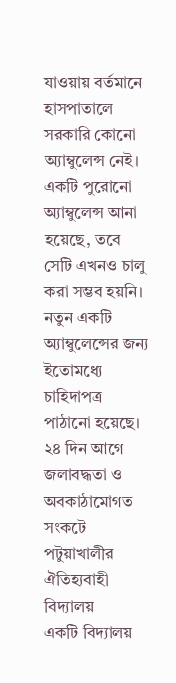যাওয়ায় বর্তমানে হাসপাতালে সরকারি কোনো অ্যাম্বুলেন্স নেই। একটি পুরোনো অ্যাম্বুলেন্স আনা হয়েছে, তবে সেটি এখনও চালু করা সম্ভব হয়নি। নতুন একটি অ্যাম্বুলেন্সের জন্য ইতোমধ্যে চাহিদাপত্র পাঠানো হয়েছে।
২৪ দিন আগে
জলাবদ্ধতা ও অবকাঠামোগত সংকটে পটুয়াখালীর ঐতিহ্যবাহী বিদ্যালয়
একটি বিদ্যালয়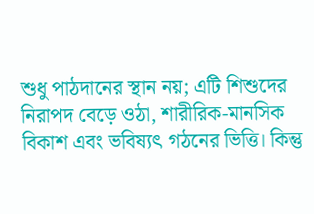শুধু পাঠদানের স্থান নয়; এটি শিশুদের নিরাপদ বেড়ে ওঠা, শারীরিক-মানসিক বিকাশ এবং ভবিষ্যৎ গঠনের ভিত্তি। কিন্তু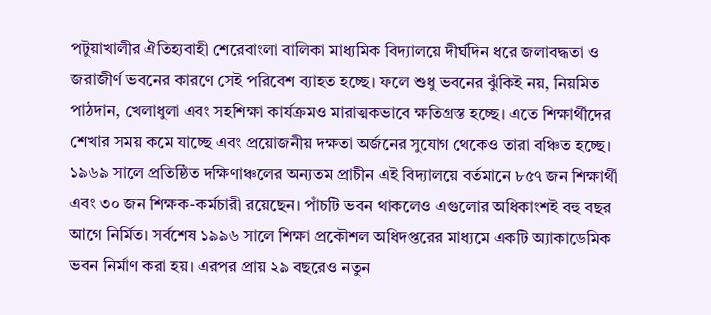পটুয়াখালীর ঐতিহ্যবাহী শেরেবাংলা বালিকা মাধ্যমিক বিদ্যালয়ে দীর্ঘদিন ধরে জলাবদ্ধতা ও জরাজীর্ণ ভবনের কারণে সেই পরিবেশ ব্যাহত হচ্ছে। ফলে শুধু ভবনের ঝুঁকিই নয়, নিয়মিত পাঠদান, খেলাধুলা এবং সহশিক্ষা কার্যক্রমও মারাত্মকভাবে ক্ষতিগ্রস্ত হচ্ছে। এতে শিক্ষার্থীদের শেখার সময় কমে যাচ্ছে এবং প্রয়োজনীয় দক্ষতা অর্জনের সুযোগ থেকেও তারা বঞ্চিত হচ্ছে।
১৯৬৯ সালে প্রতিষ্ঠিত দক্ষিণাঞ্চলের অন্যতম প্রাচীন এই বিদ্যালয়ে বর্তমানে ৮৫৭ জন শিক্ষার্থী এবং ৩০ জন শিক্ষক-কর্মচারী রয়েছেন। পাঁচটি ভবন থাকলেও এগুলোর অধিকাংশই বহু বছর আগে নির্মিত। সর্বশেষ ১৯৯৬ সালে শিক্ষা প্রকৌশল অধিদপ্তরের মাধ্যমে একটি অ্যাকাডেমিক ভবন নির্মাণ করা হয়। এরপর প্রায় ২৯ বছরেও নতুন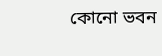কোনো ভবন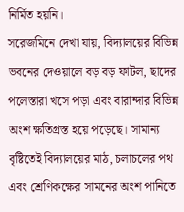নির্মিত হয়নি।
সরেজমিনে দেখা যায়, বিদ্যালয়ের বিভিন্ন ভবনের দেওয়ালে বড় বড় ফাটল, ছাদের পলেস্তারা খসে পড়া এবং বারান্দার বিভিন্ন অংশ ক্ষতিগ্রস্ত হয়ে পড়েছে। সামান্য বৃষ্টিতেই বিদ্যালয়ের মাঠ, চলাচলের পথ এবং শ্রেণিকক্ষের সামনের অংশ পানিতে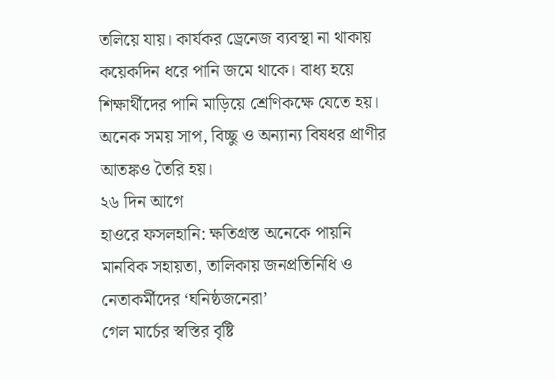তলিয়ে যায়। কার্যকর ড্রেনেজ ব্যবস্থা না থাকায় কয়েকদিন ধরে পানি জমে থাকে। বাধ্য হয়ে শিক্ষার্থীদের পানি মাড়িয়ে শ্রেণিকক্ষে যেতে হয়। অনেক সময় সাপ, বিচ্ছু ও অন্যান্য বিষধর প্রাণীর আতঙ্কও তৈরি হয়।
২৬ দিন আগে
হাওরে ফসলহানি: ক্ষতিগ্রস্ত অনেকে পায়নি মানবিক সহায়তা, তালিকায় জনপ্রতিনিধি ও নেতাকর্মীদের ‘ঘনিষ্ঠজনেরা’
গেল মার্চের স্বস্তির বৃষ্টি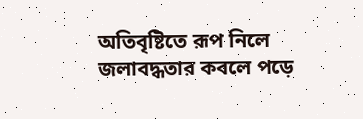অতিবৃষ্টিতে রূপ নিলে জলাবদ্ধতার কবলে পড়ে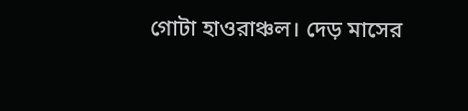গোটা হাওরাঞ্চল। দেড় মাসের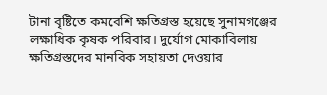টানা বৃষ্টিতে কমবেশি ক্ষতিগ্রস্ত হয়েছে সুনামগঞ্জের লক্ষাধিক কৃষক পরিবার। দুর্যোগ মোকাবিলায় ক্ষতিগ্রস্তদের মানবিক সহায়তা দেওয়ার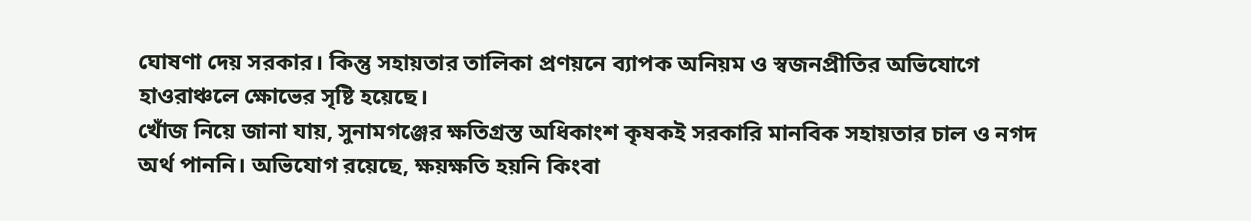ঘোষণা দেয় সরকার। কিন্তু সহায়তার তালিকা প্রণয়নে ব্যাপক অনিয়ম ও স্বজনপ্রীতির অভিযোগে হাওরাঞ্চলে ক্ষোভের সৃষ্টি হয়েছে।
খোঁজ নিয়ে জানা যায়, সুনামগঞ্জের ক্ষতিগ্রস্ত অধিকাংশ কৃষকই সরকারি মানবিক সহায়তার চাল ও নগদ অর্থ পাননি। অভিযোগ রয়েছে, ক্ষয়ক্ষতি হয়নি কিংবা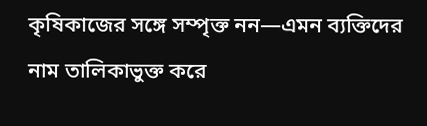কৃষিকাজের সঙ্গে সম্পৃক্ত নন—এমন ব্যক্তিদের নাম তালিকাভুক্ত করে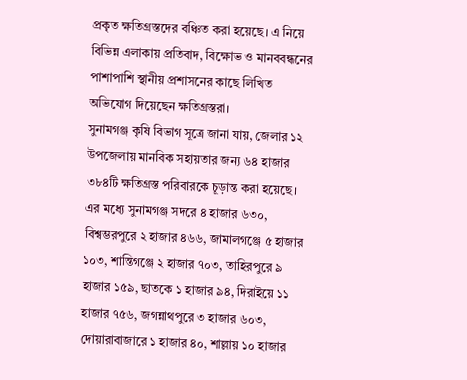প্রকৃত ক্ষতিগ্রস্তদের বঞ্চিত করা হয়েছে। এ নিয়ে বিভিন্ন এলাকায় প্রতিবাদ, বিক্ষোভ ও মানববন্ধনের পাশাপাশি স্থানীয় প্রশাসনের কাছে লিখিত অভিযোগ দিয়েছেন ক্ষতিগ্রস্তরা।
সুনামগঞ্জ কৃষি বিভাগ সূত্রে জানা যায়, জেলার ১২ উপজেলায় মানবিক সহায়তার জন্য ৬৪ হাজার ৩৮৪টি ক্ষতিগ্রস্ত পরিবারকে চূড়ান্ত করা হয়েছে। এর মধ্যে সুনামগঞ্জ সদরে ৪ হাজার ৬৩০, বিশ্বম্ভরপুরে ২ হাজার ৪৬৬, জামালগঞ্জে ৫ হাজার ১০৩, শান্তিগঞ্জে ২ হাজার ৭০৩, তাহিরপুরে ৯ হাজার ১৫৯, ছাতকে ১ হাজার ৯৪, দিরাইয়ে ১১ হাজার ৭৫৬, জগন্নাথপুরে ৩ হাজার ৬০৩, দোয়ারাবাজারে ১ হাজার ৪০, শাল্লায় ১০ হাজার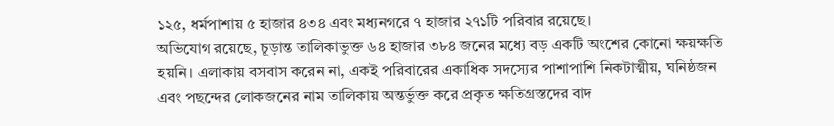১২৫, ধর্মপাশায় ৫ হাজার ৪৩৪ এবং মধ্যনগরে ৭ হাজার ২৭১টি পরিবার রয়েছে।
অভিযোগ রয়েছে, চূড়ান্ত তালিকাভুক্ত ৬৪ হাজার ৩৮৪ জনের মধ্যে বড় একটি অংশের কোনো ক্ষয়ক্ষতি হয়নি। এলাকায় বসবাস করেন না, একই পরিবারের একাধিক সদস্যের পাশাপাশি নিকটাত্মীয়, ঘনিষ্ঠজন এবং পছন্দের লোকজনের নাম তালিকায় অন্তর্ভুক্ত করে প্রকৃত ক্ষতিগ্রস্তদের বাদ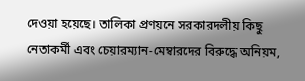দেওয়া হয়েছে। তালিকা প্রণয়নে সরকারদলীয় কিছু নেতাকর্মী এবং চেয়ারম্যান-মেম্বারদের বিরুদ্ধে অনিয়ম,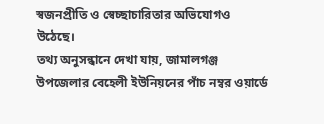স্বজনপ্রীতি ও স্বেচ্ছাচারিতার অভিযোগও উঠেছে।
তথ্য অনুসন্ধানে দেখা যায়, জামালগঞ্জ উপজেলার বেহেলী ইউনিয়নের পাঁচ নম্বর ওয়ার্ডে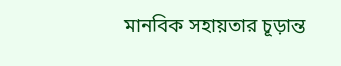মানবিক সহায়তার চূড়ান্ত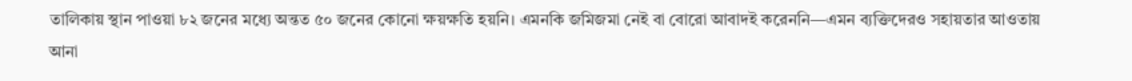তালিকায় স্থান পাওয়া ৮২ জনের মধ্যে অন্তত ৫০ জনের কোনো ক্ষয়ক্ষতি হয়নি। এমনকি জমিজমা নেই বা বোরো আবাদই করেননি—এমন ব্যক্তিদেরও সহায়তার আওতায় আনা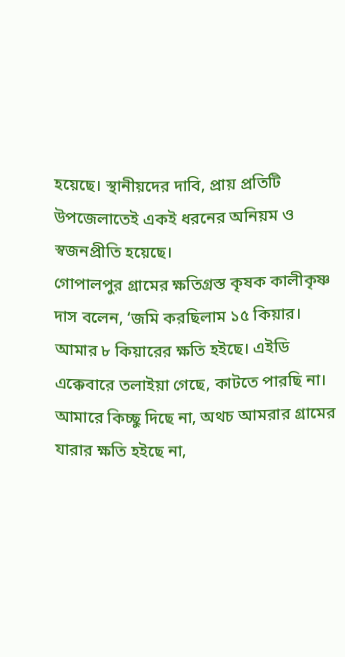হয়েছে। স্থানীয়দের দাবি, প্রায় প্রতিটি উপজেলাতেই একই ধরনের অনিয়ম ও স্বজনপ্রীতি হয়েছে।
গোপালপুর গ্রামের ক্ষতিগ্রস্ত কৃষক কালীকৃষ্ণ দাস বলেন, ‘জমি করছিলাম ১৫ কিয়ার। আমার ৮ কিয়ারের ক্ষতি হইছে। এইডি এক্কেবারে তলাইয়া গেছে, কাটতে পারছি না। আমারে কিচ্ছু দিছে না, অথচ আমরার গ্রামের যারার ক্ষতি হইছে না,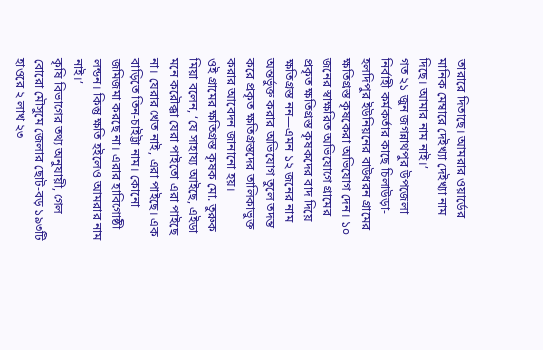তারারে দিতাছে। আমরার ওয়ার্ডের মানিক মেম্বারে দেইখ্যা দেইখ্যা নাম দিছে। আমার নাম নাই।’
গত ২১ জুন জগন্নাথপুর উপজেলা নির্বাহী কর্মকর্তার কাছে চিলাউড়া-হলদিপুর ইউনিয়নের বাউধরন গ্রামের ক্ষতিগ্রস্ত কৃষকেরা অভিযোগ দেন। ১০ জনের স্বাক্ষরিত অভিযোগে গ্রামের প্রকৃত ক্ষতিগ্রস্ত কৃষকদের বাদ দিয়ে ক্ষতিগ্রস্ত নন—এমন ১২ জনের নাম অন্তর্ভুক্ত করার অভিযোগ তুলে তদন্ত করে প্রকৃত ক্ষতিগ্রস্তদের তালিকাভুক্ত করার আবেদন জানানো হয়।
ওই গ্রামের ক্ষতিগ্রস্ত কৃষক মো. তুরুক মিয়া বলেন, ‘যে সাহায্য আইছে, এইডা মনে করৌক্কা যেরা পাইতো এরা পাইছে না। যেরার খেত নাই, এরা পাইছে। এক বাড়িতে তিন-চাইট্টা নাম। কোনো জমিজমা করছে না। এরার হাবিগোষ্ঠী লন্ডন। কিন্তু ক্ষতি হইলেও আমরার নাম নাই।’
কৃষি বিভাগের তথ্য অনুযায়ী, গেল বোরো মৌসুমে জেলার ছোট-বড় ১৯৩টি হাওরে ২ লাখ ২৩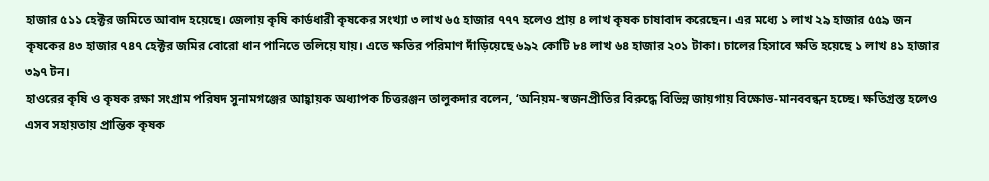হাজার ৫১১ হেক্টর জমিতে আবাদ হয়েছে। জেলায় কৃষি কার্ডধারী কৃষকের সংখ্যা ৩ লাখ ৬৫ হাজার ৭৭৭ হলেও প্রায় ৪ লাখ কৃষক চাষাবাদ করেছেন। এর মধ্যে ১ লাখ ২৯ হাজার ৫৫৯ জন কৃষকের ৪৩ হাজার ৭৪৭ হেক্টর জমির বোরো ধান পানিতে তলিয়ে যায়। এতে ক্ষতির পরিমাণ দাঁড়িয়েছে ৬৯২ কোটি ৮৪ লাখ ৬৪ হাজার ২০১ টাকা। চালের হিসাবে ক্ষতি হয়েছে ১ লাখ ৪১ হাজার ৩৯৭ টন।
হাওরের কৃষি ও কৃষক রক্ষা সংগ্রাম পরিষদ সুনামগঞ্জের আহ্বায়ক অধ্যাপক চিত্তরঞ্জন তালুকদার বলেন, ‘অনিয়ম-স্বজনপ্রীতির বিরুদ্ধে বিভিন্ন জায়গায় বিক্ষোভ-মানববন্ধন হচ্ছে। ক্ষতিগ্রস্ত হলেও এসব সহায়তায় প্রান্তিক কৃষক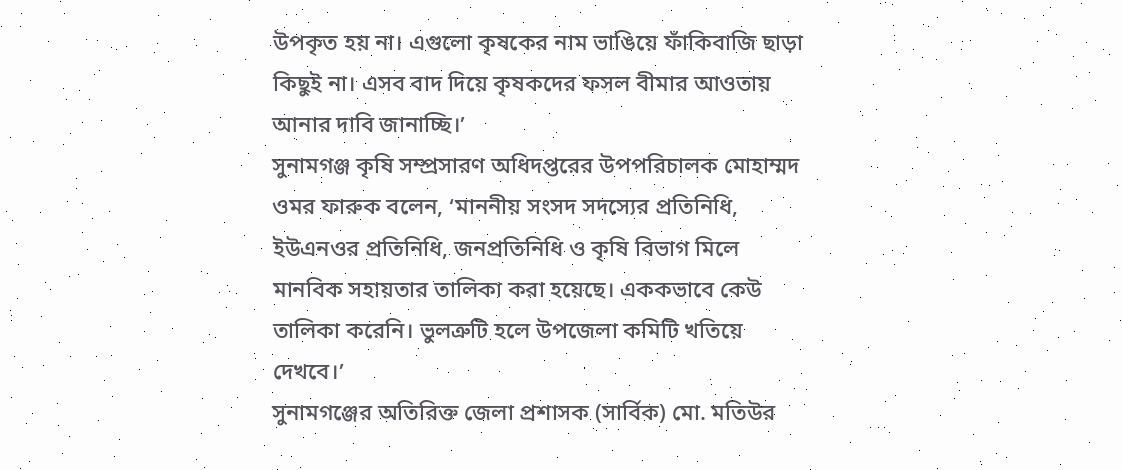উপকৃত হয় না। এগুলো কৃষকের নাম ভাঙিয়ে ফাঁকিবাজি ছাড়া কিছুই না। এসব বাদ দিয়ে কৃষকদের ফসল বীমার আওতায় আনার দাবি জানাচ্ছি।’
সুনামগঞ্জ কৃষি সম্প্রসারণ অধিদপ্তরের উপপরিচালক মোহাম্মদ ওমর ফারুক বলেন, ‘মাননীয় সংসদ সদস্যের প্রতিনিধি, ইউএনওর প্রতিনিধি, জনপ্রতিনিধি ও কৃষি বিভাগ মিলে মানবিক সহায়তার তালিকা করা হয়েছে। এককভাবে কেউ তালিকা করেনি। ভুলত্রুটি হলে উপজেলা কমিটি খতিয়ে দেখবে।’
সুনামগঞ্জের অতিরিক্ত জেলা প্রশাসক (সার্বিক) মো. মতিউর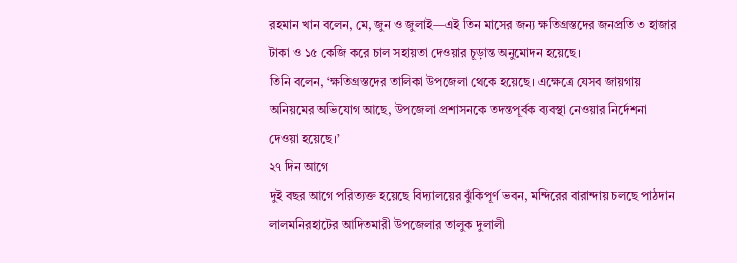রহমান খান বলেন, মে, জুন ও জুলাই—এই তিন মাসের জন্য ক্ষতিগ্রস্তদের জনপ্রতি ৩ হাজার টাকা ও ১৫ কেজি করে চাল সহায়তা দেওয়ার চূড়ান্ত অনুমোদন হয়েছে।
তিনি বলেন, ‘ক্ষতিগ্রস্তদের তালিকা উপজেলা থেকে হয়েছে। এক্ষেত্রে যেসব জায়গায় অনিয়মের অভিযোগ আছে, উপজেলা প্রশাসনকে তদন্তপূর্বক ব্যবস্থা নেওয়ার নির্দেশনা দেওয়া হয়েছে।’
২৭ দিন আগে
দুই বছর আগে পরিত্যক্ত হয়েছে বিদ্যালয়ের ঝুঁকিপূর্ণ ভবন, মন্দিরের বারান্দায় চলছে পাঠদান
লালমনিরহাটের আদিতমারী উপজেলার তালুক দুলালী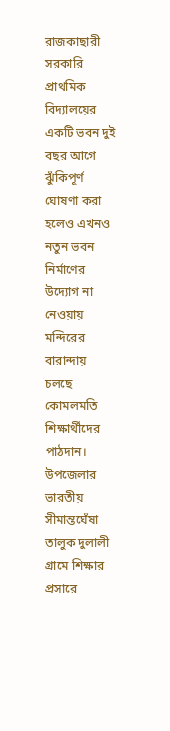রাজকাছারী সরকারি প্রাথমিক বিদ্যালয়ের একটি ভবন দুই বছর আগে ঝুঁকিপূর্ণ ঘোষণা করা হলেও এখনও নতুন ভবন নির্মাণের উদ্যোগ না নেওয়ায় মন্দিরের বারান্দায় চলছে কোমলমতি শিক্ষার্থীদের পাঠদান।
উপজেলার ভারতীয় সীমান্তঘেঁষা তালুক দুলালী গ্রামে শিক্ষার প্রসারে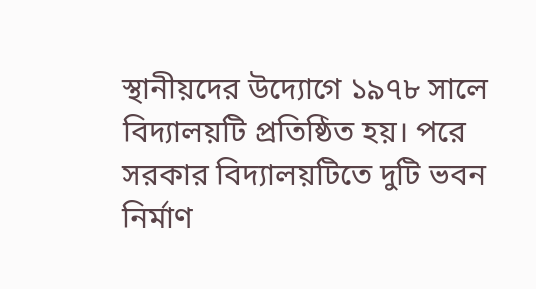স্থানীয়দের উদ্যোগে ১৯৭৮ সালে বিদ্যালয়টি প্রতিষ্ঠিত হয়। পরে সরকার বিদ্যালয়টিতে দুটি ভবন নির্মাণ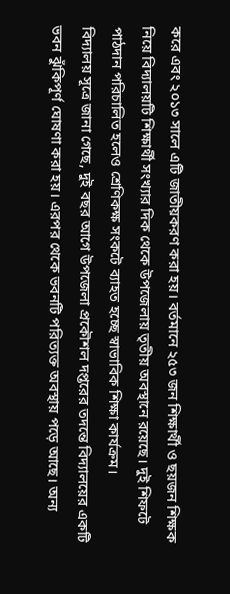করে এবং ২০১৩ সালে এটি জাতীয়করণ করা হয়। বর্তমানে ২৫৩ জন শিক্ষার্থী ও ছয়জন শিক্ষক নিয়ে বিদ্যালয়টি শিক্ষার্থী সংখ্যার দিক থেকে উপজেলায় তৃতীয় অবস্থানে রয়েছে। দুই শিফটে পাঠদান পরিচালিত হলেও শ্রেণিকক্ষ সংকটে ব্যাহত হচ্ছে স্বাভাবিক শিক্ষা কার্যক্রম।
বিদ্যালয় সূত্রে জানা গেছে, দুই বছর আগে উপজেলা প্রকৌশল দপ্তরের তদন্তে বিদ্যালয়ের একটি ভবন ঝুঁকিপূর্ণ ঘোষণা করা হয়। এরপর থেকে ভবনটি পরিত্যক্ত অবস্থায় পড়ে আছে। অন্য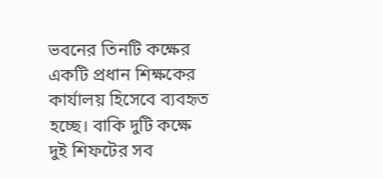ভবনের তিনটি কক্ষের একটি প্রধান শিক্ষকের কার্যালয় হিসেবে ব্যবহৃত হচ্ছে। বাকি দুটি কক্ষে দুই শিফটের সব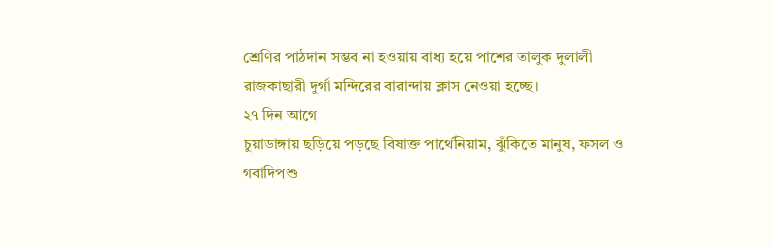শ্রেণির পাঠদান সম্ভব না হওয়ায় বাধ্য হয়ে পাশের তালুক দুলালী রাজকাছারী দুর্গা মন্দিরের বারান্দায় ক্লাস নেওয়া হচ্ছে।
২৭ দিন আগে
চুয়াডাঙ্গায় ছড়িয়ে পড়ছে বিষাক্ত পার্থেনিয়াম, ঝুঁকিতে মানুষ, ফসল ও গবাদিপশু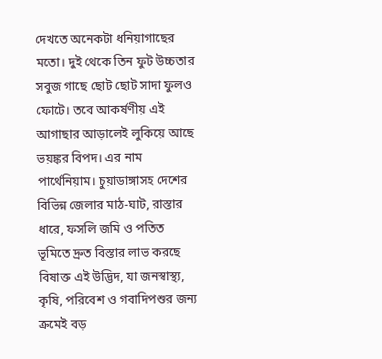দেখতে অনেকটা ধনিয়াগাছের মতো। দুই থেকে তিন ফুট উচ্চতার সবুজ গাছে ছোট ছোট সাদা ফুলও ফোটে। তবে আকর্ষণীয় এই আগাছার আড়ালেই লুকিয়ে আছে ভয়ঙ্কর বিপদ। এর নাম পার্থেনিয়াম। চুয়াডাঙ্গাসহ দেশের বিভিন্ন জেলার মাঠ-ঘাট, রাস্তার ধারে, ফসলি জমি ও পতিত ভূমিতে দ্রুত বিস্তার লাভ করছে বিষাক্ত এই উদ্ভিদ, যা জনস্বাস্থ্য, কৃষি, পরিবেশ ও গবাদিপশুর জন্য ক্রমেই বড়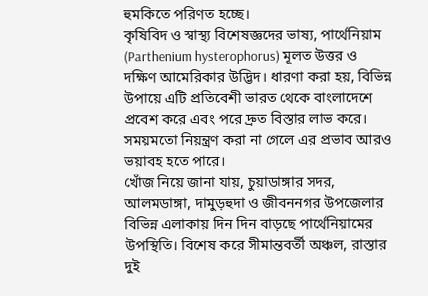হুমকিতে পরিণত হচ্ছে।
কৃষিবিদ ও স্বাস্থ্য বিশেষজ্ঞদের ভাষ্য, পার্থেনিয়াম (Parthenium hysterophorus) মূলত উত্তর ও দক্ষিণ আমেরিকার উদ্ভিদ। ধারণা করা হয়, বিভিন্ন উপায়ে এটি প্রতিবেশী ভারত থেকে বাংলাদেশে প্রবেশ করে এবং পরে দ্রুত বিস্তার লাভ করে। সময়মতো নিয়ন্ত্রণ করা না গেলে এর প্রভাব আরও ভয়াবহ হতে পারে।
খোঁজ নিয়ে জানা যায়, চুয়াডাঙ্গার সদর, আলমডাঙ্গা, দামুড়হুদা ও জীবননগর উপজেলার বিভিন্ন এলাকায় দিন দিন বাড়ছে পার্থেনিয়ামের উপস্থিতি। বিশেষ করে সীমান্তবর্তী অঞ্চল, রাস্তার দুই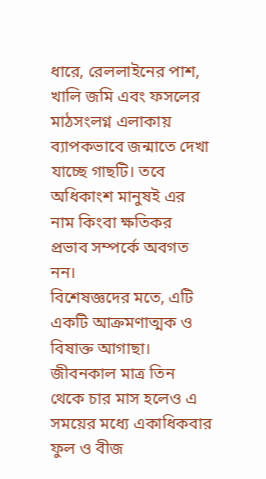ধারে, রেললাইনের পাশ, খালি জমি এবং ফসলের মাঠসংলগ্ন এলাকায় ব্যাপকভাবে জন্মাতে দেখা যাচ্ছে গাছটি। তবে অধিকাংশ মানুষই এর নাম কিংবা ক্ষতিকর প্রভাব সম্পর্কে অবগত নন।
বিশেষজ্ঞদের মতে, এটি একটি আক্রমণাত্মক ও বিষাক্ত আগাছা। জীবনকাল মাত্র তিন থেকে চার মাস হলেও এ সময়ের মধ্যে একাধিকবার ফুল ও বীজ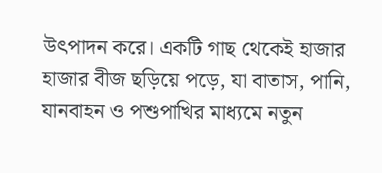উৎপাদন করে। একটি গাছ থেকেই হাজার হাজার বীজ ছড়িয়ে পড়ে, যা বাতাস, পানি, যানবাহন ও পশুপাখির মাধ্যমে নতুন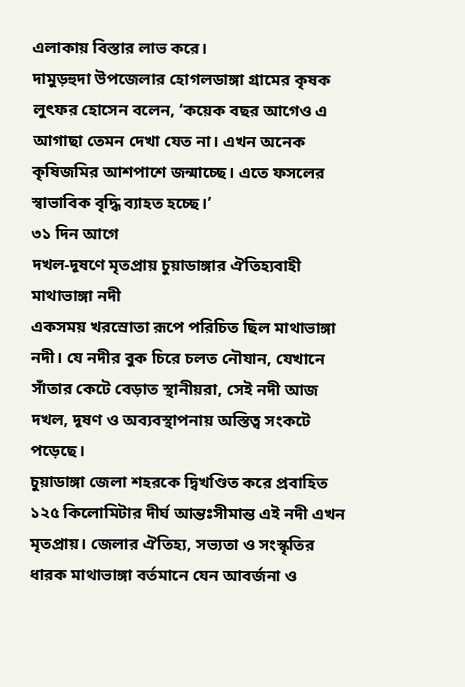এলাকায় বিস্তার লাভ করে।
দামুড়হুদা উপজেলার হোগলডাঙ্গা গ্রামের কৃষক লুৎফর হোসেন বলেন, ‘কয়েক বছর আগেও এ আগাছা তেমন দেখা যেত না। এখন অনেক কৃষিজমির আশপাশে জন্মাচ্ছে। এতে ফসলের স্বাভাবিক বৃদ্ধি ব্যাহত হচ্ছে।’
৩১ দিন আগে
দখল-দূষণে মৃতপ্রায় চুয়াডাঙ্গার ঐতিহ্যবাহী মাথাভাঙ্গা নদী
একসময় খরস্রোতা রূপে পরিচিত ছিল মাথাভাঙ্গা নদী। যে নদীর বুক চিরে চলত নৌযান, যেখানে সাঁতার কেটে বেড়াত স্থানীয়রা, সেই নদী আজ দখল, দূষণ ও অব্যবস্থাপনায় অস্তিত্ব সংকটে পড়েছে।
চুয়াডাঙ্গা জেলা শহরকে দ্বিখণ্ডিত করে প্রবাহিত ১২৫ কিলোমিটার দীর্ঘ আন্তঃসীমান্ত এই নদী এখন মৃতপ্রায়। জেলার ঐতিহ্য, সভ্যতা ও সংস্কৃতির ধারক মাথাভাঙ্গা বর্তমানে যেন আবর্জনা ও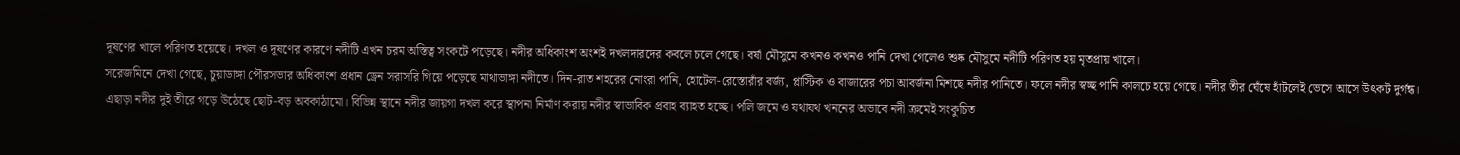দূষণের খালে পরিণত হয়েছে। দখল ও দূষণের কারণে নদীটি এখন চরম অস্তিত্ব সংকটে পড়েছে। নদীর অধিকাংশ অংশই দখলদারদের কবলে চলে গেছে। বর্ষা মৌসুমে কখনও কখনও পানি দেখা গেলেও শুষ্ক মৌসুমে নদীটি পরিণত হয় মৃতপ্রায় খালে।
সরেজমিনে দেখা গেছে, চুয়াডাঙ্গা পৌরসভার অধিকাংশ প্রধান ড্রেন সরাসরি গিয়ে পড়েছে মাথাভাঙ্গা নদীতে। দিন-রাত শহরের নোংরা পানি, হোটেল-রেস্তোরাঁর বর্জ্য, প্লাস্টিক ও বাজারের পচা আবর্জনা মিশছে নদীর পানিতে। ফলে নদীর স্বচ্ছ পানি কালচে হয়ে গেছে। নদীর তীর ঘেঁষে হাঁটলেই ভেসে আসে উৎকট দুর্গন্ধ।
এছাড়া নদীর দুই তীরে গড়ে উঠেছে ছোট-বড় অবকাঠামো। বিভিন্ন স্থানে নদীর জায়গা দখল করে স্থাপনা নির্মাণ করায় নদীর স্বাভাবিক প্রবাহ ব্যাহত হচ্ছে। পলি জমে ও যথাযথ খননের অভাবে নদী ক্রমেই সংকুচিত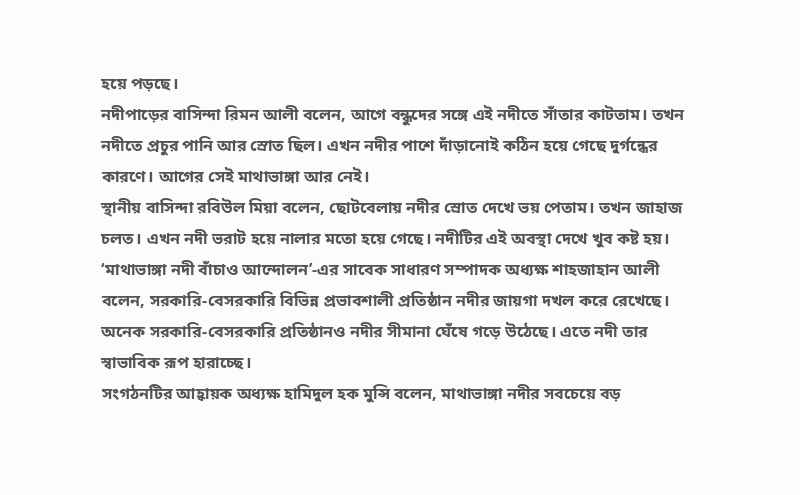হয়ে পড়ছে।
নদীপাড়ের বাসিন্দা রিমন আলী বলেন, আগে বন্ধুদের সঙ্গে এই নদীতে সাঁতার কাটতাম। তখন নদীতে প্রচুর পানি আর স্রোত ছিল। এখন নদীর পাশে দাঁড়ানোই কঠিন হয়ে গেছে দুর্গন্ধের কারণে। আগের সেই মাথাভাঙ্গা আর নেই।
স্থানীয় বাসিন্দা রবিউল মিয়া বলেন, ছোটবেলায় নদীর স্রোত দেখে ভয় পেতাম। তখন জাহাজ চলত। এখন নদী ভরাট হয়ে নালার মতো হয়ে গেছে। নদীটির এই অবস্থা দেখে খুব কষ্ট হয়।
‘মাথাভাঙ্গা নদী বাঁচাও আন্দোলন’-এর সাবেক সাধারণ সম্পাদক অধ্যক্ষ শাহজাহান আলী বলেন, সরকারি-বেসরকারি বিভিন্ন প্রভাবশালী প্রতিষ্ঠান নদীর জায়গা দখল করে রেখেছে। অনেক সরকারি-বেসরকারি প্রতিষ্ঠানও নদীর সীমানা ঘেঁষে গড়ে উঠেছে। এতে নদী তার স্বাভাবিক রূপ হারাচ্ছে।
সংগঠনটির আহ্বায়ক অধ্যক্ষ হামিদুল হক মুন্সি বলেন, মাথাভাঙ্গা নদীর সবচেয়ে বড়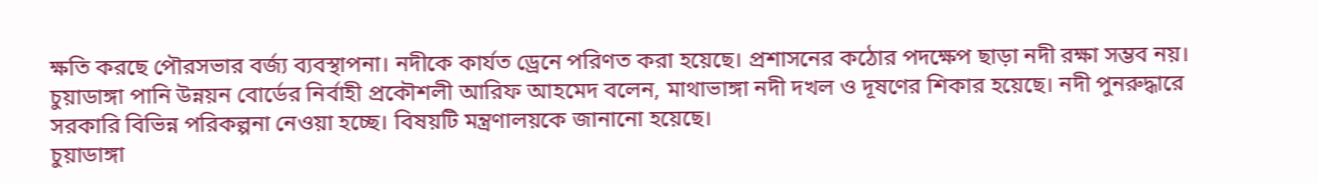ক্ষতি করছে পৌরসভার বর্জ্য ব্যবস্থাপনা। নদীকে কার্যত ড্রেনে পরিণত করা হয়েছে। প্রশাসনের কঠোর পদক্ষেপ ছাড়া নদী রক্ষা সম্ভব নয়।
চুয়াডাঙ্গা পানি উন্নয়ন বোর্ডের নির্বাহী প্রকৌশলী আরিফ আহমেদ বলেন, মাথাভাঙ্গা নদী দখল ও দূষণের শিকার হয়েছে। নদী পুনরুদ্ধারে সরকারি বিভিন্ন পরিকল্পনা নেওয়া হচ্ছে। বিষয়টি মন্ত্রণালয়কে জানানো হয়েছে।
চুয়াডাঙ্গা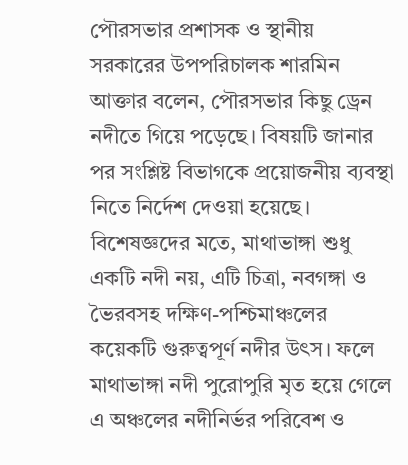পৌরসভার প্রশাসক ও স্থানীয় সরকারের উপপরিচালক শারমিন আক্তার বলেন, পৌরসভার কিছু ড্রেন নদীতে গিয়ে পড়েছে। বিষয়টি জানার পর সংশ্লিষ্ট বিভাগকে প্রয়োজনীয় ব্যবস্থা নিতে নির্দেশ দেওয়া হয়েছে।
বিশেষজ্ঞদের মতে, মাথাভাঙ্গা শুধু একটি নদী নয়, এটি চিত্রা, নবগঙ্গা ও ভৈরবসহ দক্ষিণ-পশ্চিমাঞ্চলের কয়েকটি গুরুত্বপূর্ণ নদীর উৎস। ফলে মাথাভাঙ্গা নদী পুরোপুরি মৃত হয়ে গেলে এ অঞ্চলের নদীনির্ভর পরিবেশ ও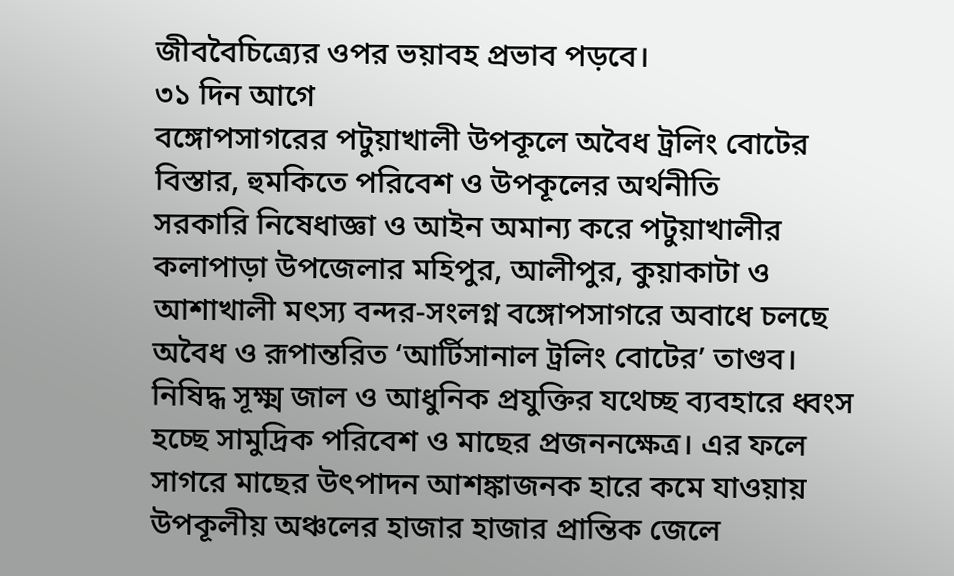জীববৈচিত্র্যের ওপর ভয়াবহ প্রভাব পড়বে।
৩১ দিন আগে
বঙ্গোপসাগরের পটুয়াখালী উপকূলে অবৈধ ট্রলিং বোটের বিস্তার, হুমকিতে পরিবেশ ও উপকূলের অর্থনীতি
সরকারি নিষেধাজ্ঞা ও আইন অমান্য করে পটুয়াখালীর কলাপাড়া উপজেলার মহিপুর, আলীপুর, কুয়াকাটা ও আশাখালী মৎস্য বন্দর-সংলগ্ন বঙ্গোপসাগরে অবাধে চলছে অবৈধ ও রূপান্তরিত ‘আর্টিসানাল ট্রলিং বোটের’ তাণ্ডব। নিষিদ্ধ সূক্ষ্ম জাল ও আধুনিক প্রযুক্তির যথেচ্ছ ব্যবহারে ধ্বংস হচ্ছে সামুদ্রিক পরিবেশ ও মাছের প্রজননক্ষেত্র। এর ফলে সাগরে মাছের উৎপাদন আশঙ্কাজনক হারে কমে যাওয়ায় উপকূলীয় অঞ্চলের হাজার হাজার প্রান্তিক জেলে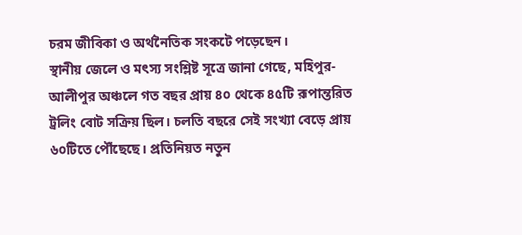চরম জীবিকা ও অর্থনৈতিক সংকটে পড়েছেন।
স্থানীয় জেলে ও মৎস্য সংশ্লিষ্ট সূত্রে জানা গেছে, মহিপুর-আলীপুর অঞ্চলে গত বছর প্রায় ৪০ থেকে ৪৫টি রূপান্তরিত ট্রলিং বোট সক্রিয় ছিল। চলতি বছরে সেই সংখ্যা বেড়ে প্রায় ৬০টিতে পৌঁছেছে। প্রতিনিয়ত নতুন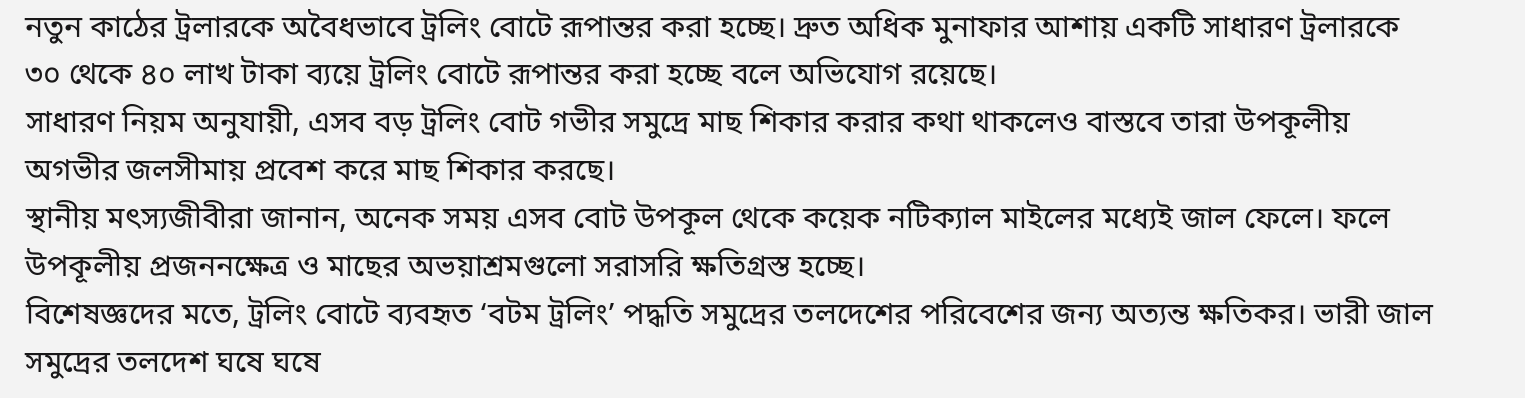নতুন কাঠের ট্রলারকে অবৈধভাবে ট্রলিং বোটে রূপান্তর করা হচ্ছে। দ্রুত অধিক মুনাফার আশায় একটি সাধারণ ট্রলারকে ৩০ থেকে ৪০ লাখ টাকা ব্যয়ে ট্রলিং বোটে রূপান্তর করা হচ্ছে বলে অভিযোগ রয়েছে।
সাধারণ নিয়ম অনুযায়ী, এসব বড় ট্রলিং বোট গভীর সমুদ্রে মাছ শিকার করার কথা থাকলেও বাস্তবে তারা উপকূলীয় অগভীর জলসীমায় প্রবেশ করে মাছ শিকার করছে।
স্থানীয় মৎস্যজীবীরা জানান, অনেক সময় এসব বোট উপকূল থেকে কয়েক নটিক্যাল মাইলের মধ্যেই জাল ফেলে। ফলে উপকূলীয় প্রজননক্ষেত্র ও মাছের অভয়াশ্রমগুলো সরাসরি ক্ষতিগ্রস্ত হচ্ছে।
বিশেষজ্ঞদের মতে, ট্রলিং বোটে ব্যবহৃত ‘বটম ট্রলিং’ পদ্ধতি সমুদ্রের তলদেশের পরিবেশের জন্য অত্যন্ত ক্ষতিকর। ভারী জাল সমুদ্রের তলদেশ ঘষে ঘষে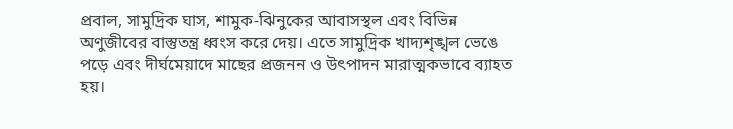প্রবাল, সামুদ্রিক ঘাস, শামুক-ঝিনুকের আবাসস্থল এবং বিভিন্ন অণুজীবের বাস্তুতন্ত্র ধ্বংস করে দেয়। এতে সামুদ্রিক খাদ্যশৃঙ্খল ভেঙে পড়ে এবং দীর্ঘমেয়াদে মাছের প্রজনন ও উৎপাদন মারাত্মকভাবে ব্যাহত হয়।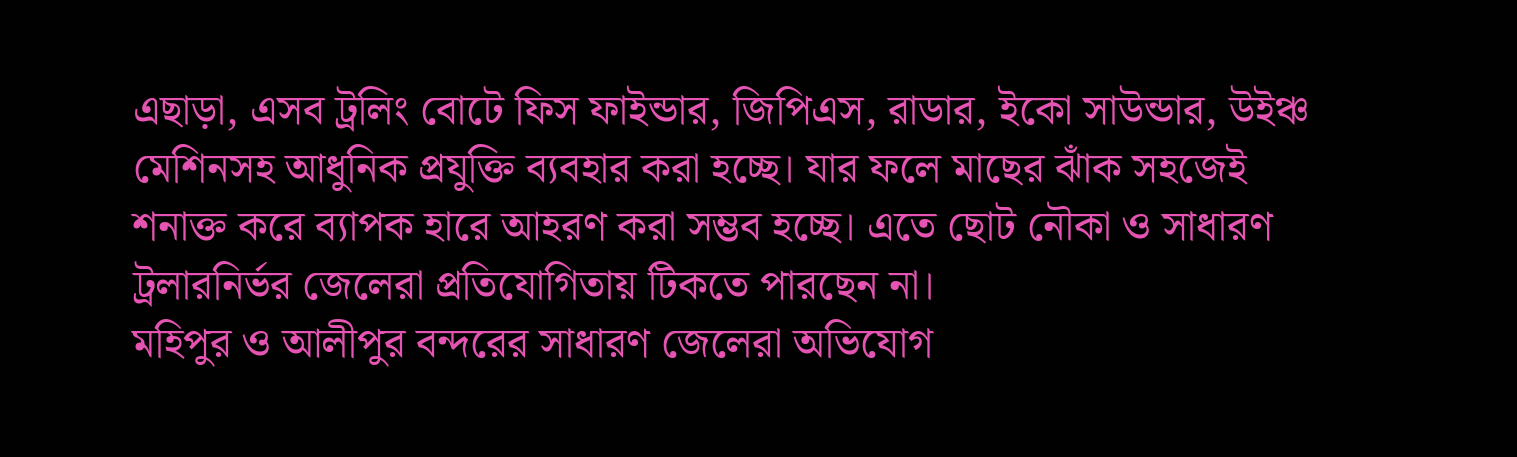এছাড়া, এসব ট্রলিং বোটে ফিস ফাইন্ডার, জিপিএস, রাডার, ইকো সাউন্ডার, উইঞ্চ মেশিনসহ আধুনিক প্রযুক্তি ব্যবহার করা হচ্ছে। যার ফলে মাছের ঝাঁক সহজেই শনাক্ত করে ব্যাপক হারে আহরণ করা সম্ভব হচ্ছে। এতে ছোট নৌকা ও সাধারণ ট্রলারনির্ভর জেলেরা প্রতিযোগিতায় টিকতে পারছেন না।
মহিপুর ও আলীপুর বন্দরের সাধারণ জেলেরা অভিযোগ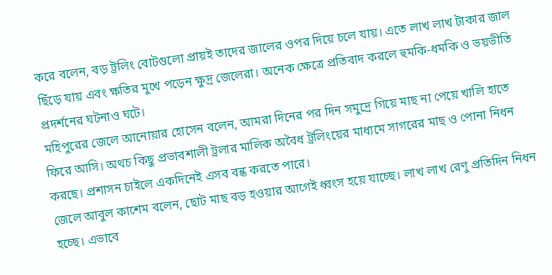করে বলেন, বড় ট্রলিং বোটগুলো প্রায়ই তাদের জালের ওপর দিয়ে চলে যায়। এতে লাখ লাখ টাকার জাল ছিঁড়ে যায় এবং ক্ষতির মুখে পড়েন ক্ষুদ্র জেলেরা। অনেক ক্ষেত্রে প্রতিবাদ করলে হুমকি-ধমকি ও ভয়ভীতি প্রদর্শনের ঘটনাও ঘটে।
মহিপুরের জেলে আনোয়ার হোসেন বলেন, আমরা দিনের পর দিন সমুদ্রে গিয়ে মাছ না পেয়ে খালি হাতে ফিরে আসি। অথচ কিছু প্রভাবশালী ট্রলার মালিক অবৈধ ট্রলিংয়ের মাধ্যমে সাগরের মাছ ও পোনা নিধন করছে। প্রশাসন চাইলে একদিনেই এসব বন্ধ করতে পারে।
জেলে আবুল কাশেম বলেন, ছোট মাছ বড় হওয়ার আগেই ধ্বংস হয়ে যাচ্ছে। লাখ লাখ রেণু প্রতিদিন নিধন হচ্ছে। এভাবে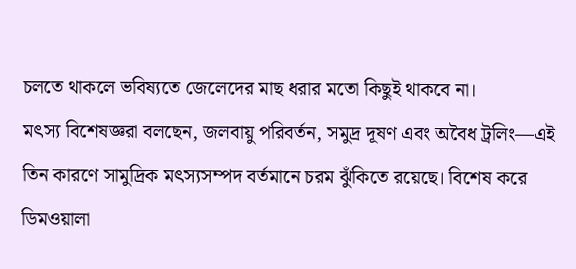চলতে থাকলে ভবিষ্যতে জেলেদের মাছ ধরার মতো কিছুই থাকবে না।
মৎস্য বিশেষজ্ঞরা বলছেন, জলবায়ু পরিবর্তন, সমুদ্র দূষণ এবং অবৈধ ট্রলিং—এই তিন কারণে সামুদ্রিক মৎস্যসম্পদ বর্তমানে চরম ঝুঁকিতে রয়েছে। বিশেষ করে ডিমওয়ালা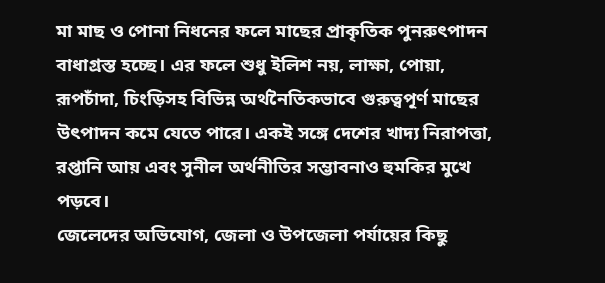মা মাছ ও পোনা নিধনের ফলে মাছের প্রাকৃতিক পুনরুৎপাদন বাধাগ্রস্ত হচ্ছে। এর ফলে শুধু ইলিশ নয়, লাক্ষা, পোয়া, রূপচাঁদা, চিংড়িসহ বিভিন্ন অর্থনৈতিকভাবে গুরুত্বপূর্ণ মাছের উৎপাদন কমে যেতে পারে। একই সঙ্গে দেশের খাদ্য নিরাপত্তা, রপ্তানি আয় এবং সুনীল অর্থনীতির সম্ভাবনাও হুমকির মুখে পড়বে।
জেলেদের অভিযোগ, জেলা ও উপজেলা পর্যায়ের কিছু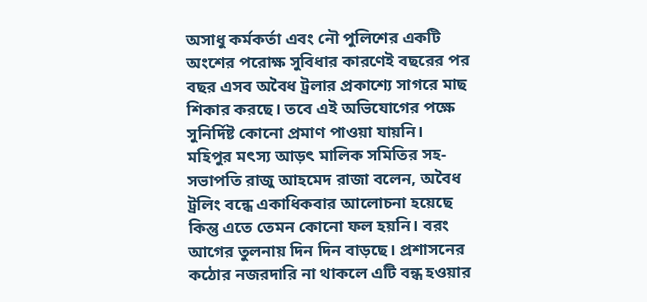অসাধু কর্মকর্তা এবং নৌ পুলিশের একটি অংশের পরোক্ষ সুবিধার কারণেই বছরের পর বছর এসব অবৈধ ট্রলার প্রকাশ্যে সাগরে মাছ শিকার করছে। তবে এই অভিযোগের পক্ষে সুনির্দিষ্ট কোনো প্রমাণ পাওয়া যায়নি।
মহিপুর মৎস্য আড়ৎ মালিক সমিতির সহ-সভাপতি রাজু আহমেদ রাজা বলেন, অবৈধ ট্রলিং বন্ধে একাধিকবার আলোচনা হয়েছে কিন্তু এতে তেমন কোনো ফল হয়নি। বরং আগের তুলনায় দিন দিন বাড়ছে। প্রশাসনের কঠোর নজরদারি না থাকলে এটি বন্ধ হওয়ার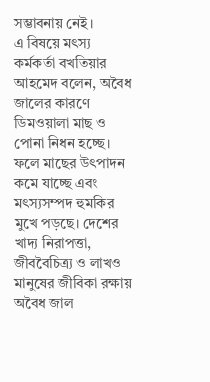সম্ভাবনায় নেই।
এ বিষয়ে মৎস্য কর্মকর্তা বখতিয়ার আহমেদ বলেন, অবৈধ জালের কারণে ডিমওয়ালা মাছ ও পোনা নিধন হচ্ছে। ফলে মাছের উৎপাদন কমে যাচ্ছে এবং মৎস্যসম্পদ হুমকির মুখে পড়ছে। দেশের খাদ্য নিরাপত্তা, জীববৈচিত্র্য ও লাখও মানুষের জীবিকা রক্ষায় অবৈধ জাল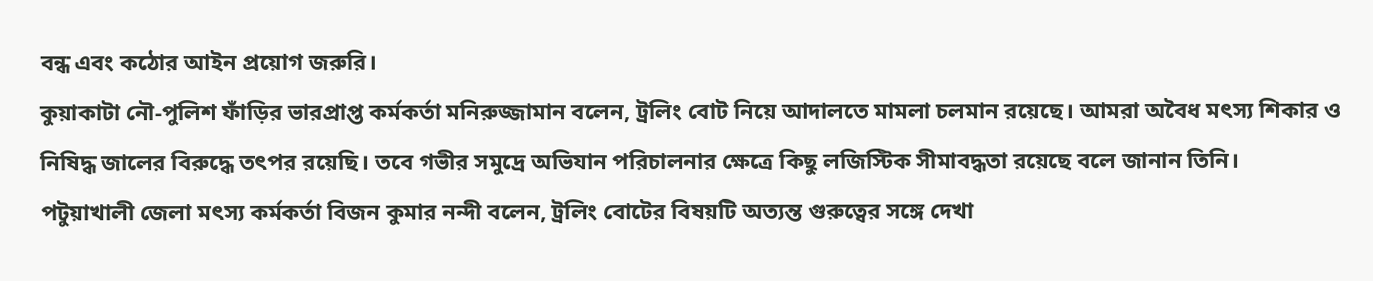বন্ধ এবং কঠোর আইন প্রয়োগ জরুরি।
কুয়াকাটা নৌ-পুলিশ ফাঁড়ির ভারপ্রাপ্ত কর্মকর্তা মনিরুজ্জামান বলেন, ট্রলিং বোট নিয়ে আদালতে মামলা চলমান রয়েছে। আমরা অবৈধ মৎস্য শিকার ও নিষিদ্ধ জালের বিরুদ্ধে তৎপর রয়েছি। তবে গভীর সমুদ্রে অভিযান পরিচালনার ক্ষেত্রে কিছু লজিস্টিক সীমাবদ্ধতা রয়েছে বলে জানান তিনি।
পটুয়াখালী জেলা মৎস্য কর্মকর্তা বিজন কুমার নন্দী বলেন, ট্রলিং বোটের বিষয়টি অত্যন্ত গুরুত্বের সঙ্গে দেখা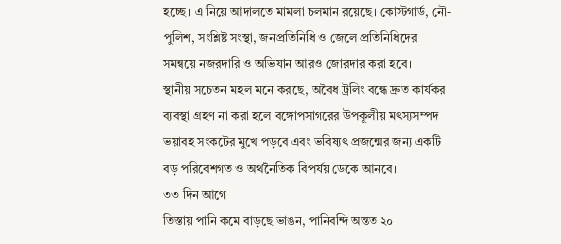হচ্ছে। এ নিয়ে আদালতে মামলা চলমান রয়েছে। কোস্টগার্ড, নৌ-পুলিশ, সংশ্লিষ্ট সংস্থা, জনপ্রতিনিধি ও জেলে প্রতিনিধিদের সমন্বয়ে নজরদারি ও অভিযান আরও জোরদার করা হবে।
স্থানীয় সচেতন মহল মনে করছে, অবৈধ ট্রলিং বন্ধে দ্রুত কার্যকর ব্যবস্থা গ্রহণ না করা হলে বঙ্গোপসাগরের উপকূলীয় মৎস্যসম্পদ ভয়াবহ সংকটের মুখে পড়বে এবং ভবিষ্যৎ প্রজন্মের জন্য একটি বড় পরিবেশগত ও অর্থনৈতিক বিপর্যয় ডেকে আনবে।
৩৩ দিন আগে
তিস্তায় পানি কমে বাড়ছে ভাঙন, পানিবন্দি অন্তত ২০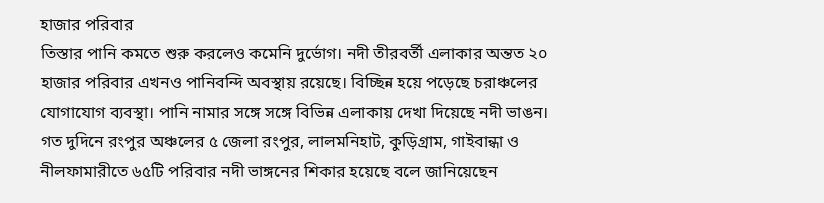হাজার পরিবার
তিস্তার পানি কমতে শুরু করলেও কমেনি দুর্ভোগ। নদী তীরবর্তী এলাকার অন্তত ২০ হাজার পরিবার এখনও পানিবন্দি অবস্থায় রয়েছে। বিচ্ছিন্ন হয়ে পড়েছে চরাঞ্চলের যোগাযোগ ব্যবস্থা। পানি নামার সঙ্গে সঙ্গে বিভিন্ন এলাকায় দেখা দিয়েছে নদী ভাঙন।
গত দুদিনে রংপুর অঞ্চলের ৫ জেলা রংপুর, লালমনিহাট, কুড়িগ্রাম, গাইবান্ধা ও নীলফামারীতে ৬৫টি পরিবার নদী ভাঙ্গনের শিকার হয়েছে বলে জানিয়েছেন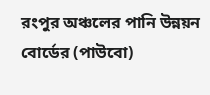রংপুর অঞ্চলের পানি উন্নয়ন বোর্ডের (পাউবো)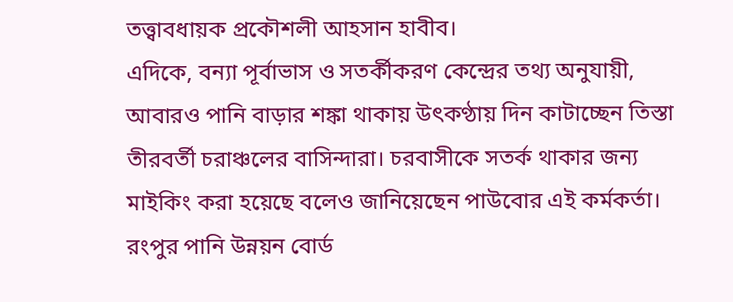তত্ত্বাবধায়ক প্রকৌশলী আহসান হাবীব।
এদিকে, বন্যা পূর্বাভাস ও সতর্কীকরণ কেন্দ্রের তথ্য অনুযায়ী, আবারও পানি বাড়ার শঙ্কা থাকায় উৎকণ্ঠায় দিন কাটাচ্ছেন তিস্তা তীরবর্তী চরাঞ্চলের বাসিন্দারা। চরবাসীকে সতর্ক থাকার জন্য মাইকিং করা হয়েছে বলেও জানিয়েছেন পাউবোর এই কর্মকর্তা।
রংপুর পানি উন্নয়ন বোর্ড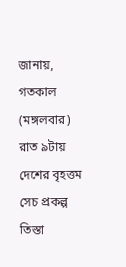জানায়, গতকাল (মঙ্গলবার) রাত ৯টায় দেশের বৃহত্তম সেচ প্রকল্প তিস্তা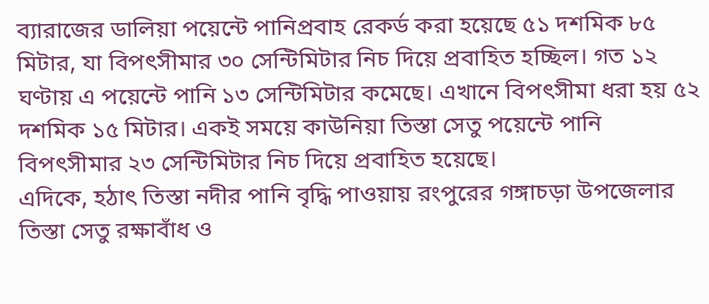ব্যারাজের ডালিয়া পয়েন্টে পানিপ্রবাহ রেকর্ড করা হয়েছে ৫১ দশমিক ৮৫ মিটার, যা বিপৎসীমার ৩০ সেন্টিমিটার নিচ দিয়ে প্রবাহিত হচ্ছিল। গত ১২ ঘণ্টায় এ পয়েন্টে পানি ১৩ সেন্টিমিটার কমেছে। এখানে বিপৎসীমা ধরা হয় ৫২ দশমিক ১৫ মিটার। একই সময়ে কাউনিয়া তিস্তা সেতু পয়েন্টে পানি বিপৎসীমার ২৩ সেন্টিমিটার নিচ দিয়ে প্রবাহিত হয়েছে।
এদিকে, হঠাৎ তিস্তা নদীর পানি বৃদ্ধি পাওয়ায় রংপুরের গঙ্গাচড়া উপজেলার তিস্তা সেতু রক্ষাবাঁধ ও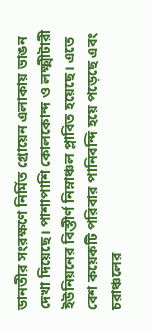ডানতীর সংরক্ষণে নির্মিত গ্রোয়েন এলাকায় ভাঙন দেখা দিয়েছে। পাশাপাশি কোলকোন্দ ও লক্ষ্মীটারী ইউনিয়নের বিস্তীর্ণ নিম্নাঞ্চল প্লাবিত হয়েছে। এতে বেশ কয়েকটি পরিবার পানিবন্দি হয়ে পড়েছে এবং চরাঞ্চলের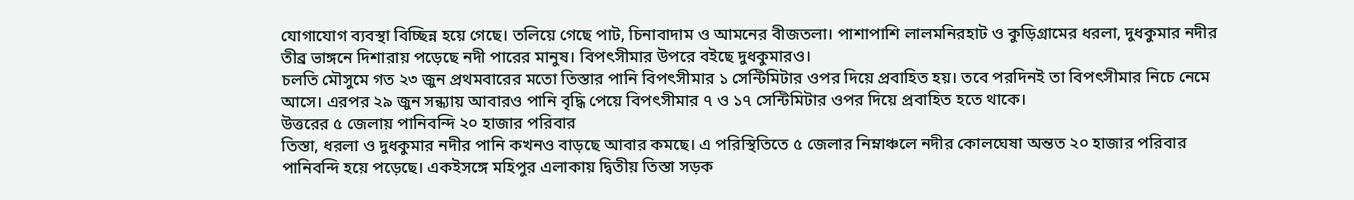যোগাযোগ ব্যবস্থা বিচ্ছিন্ন হয়ে গেছে। তলিয়ে গেছে পাট, চিনাবাদাম ও আমনের বীজতলা। পাশাপাশি লালমনিরহাট ও কুড়িগ্রামের ধরলা, দুধকুমার নদীর তীব্র ভাঙ্গনে দিশারায় পড়েছে নদী পারের মানুষ। বিপৎসীমার উপরে বইছে দুধকুমারও।
চলতি মৌসুমে গত ২৩ জুন প্রথমবারের মতো তিস্তার পানি বিপৎসীমার ১ সেন্টিমিটার ওপর দিয়ে প্রবাহিত হয়। তবে পরদিনই তা বিপৎসীমার নিচে নেমে আসে। এরপর ২৯ জুন সন্ধ্যায় আবারও পানি বৃদ্ধি পেয়ে বিপৎসীমার ৭ ও ১৭ সেন্টিমিটার ওপর দিয়ে প্রবাহিত হতে থাকে।
উত্তরের ৫ জেলায় পানিবন্দি ২০ হাজার পরিবার
তিস্তা, ধরলা ও দুধকুমার নদীর পানি কখনও বাড়ছে আবার কমছে। এ পরিস্থিতিতে ৫ জেলার নিম্নাঞ্চলে নদীর কোলঘেষা অন্তত ২০ হাজার পরিবার পানিবন্দি হয়ে পড়েছে। একইসঙ্গে মহিপুর এলাকায় দ্বিতীয় তিস্তা সড়ক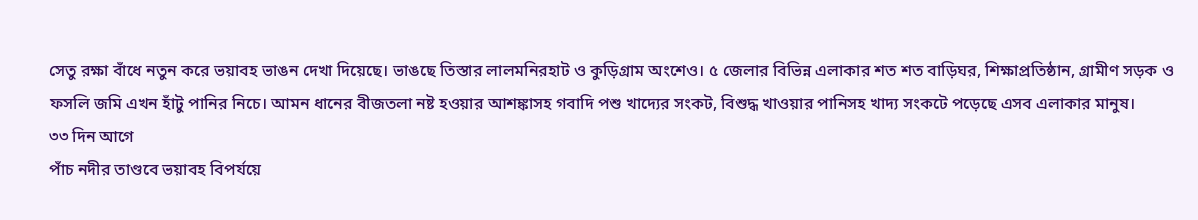সেতু রক্ষা বাঁধে নতুন করে ভয়াবহ ভাঙন দেখা দিয়েছে। ভাঙছে তিস্তার লালমনিরহাট ও কুড়িগ্রাম অংশেও। ৫ জেলার বিভিন্ন এলাকার শত শত বাড়িঘর, শিক্ষাপ্রতিষ্ঠান, গ্রামীণ সড়ক ও ফসলি জমি এখন হাঁটু পানির নিচে। আমন ধানের বীজতলা নষ্ট হওয়ার আশঙ্কাসহ গবাদি পশু খাদ্যের সংকট, বিশুদ্ধ খাওয়ার পানিসহ খাদ্য সংকটে পড়েছে এসব এলাকার মানুষ।
৩৩ দিন আগে
পাঁচ নদীর তাণ্ডবে ভয়াবহ বিপর্যয়ে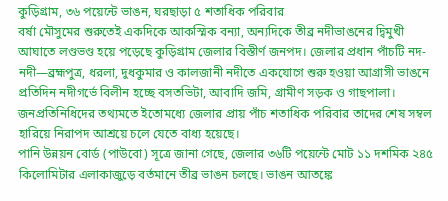কুড়িগ্রাম, ৩৬ পয়েন্টে ভাঙন, ঘরছাড়া ৫ শতাধিক পরিবার
বর্ষা মৌসুমের শুরুতেই একদিকে আকস্মিক বন্যা, অন্যদিকে তীব্র নদীভাঙনের দ্বিমুখী আঘাতে লণ্ডভণ্ড হয়ে পড়েছে কুড়িগ্রাম জেলার বিস্তীর্ণ জনপদ। জেলার প্রধান পাঁচটি নদ-নদী—ব্রহ্মপুত্র, ধরলা, দুধকুমার ও কালজানী নদীতে একযোগে শুরু হওয়া আগ্রাসী ভাঙনে প্রতিদিন নদীগর্ভে বিলীন হচ্ছে বসতভিটা, আবাদি জমি, গ্রামীণ সড়ক ও গাছপালা। জনপ্রতিনিধিদের তথ্যমতে ইতোমধ্যে জেলার প্রায় পাঁচ শতাধিক পরিবার তাদের শেষ সম্বল হারিয়ে নিরাপদ আশ্রয়ে চলে যেতে বাধ্য হয়েছে।
পানি উন্নয়ন বোর্ড (পাউবো) সূত্রে জানা গেছে, জেলার ৩৬টি পয়েন্টে মোট ১১ দশমিক ২৪৫ কিলোমিটার এলাকাজুড়ে বর্তমানে তীব্র ভাঙন চলছে। ভাঙন আতঙ্কে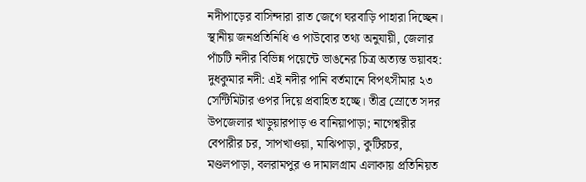নদীপাড়ের বাসিন্দারা রাত জেগে ঘরবাড়ি পাহারা দিচ্ছেন।
স্থানীয় জনপ্রতিনিধি ও পাউবোর তথ্য অনুযায়ী, জেলার পাঁচটি নদীর বিভিন্ন পয়েন্টে ভাঙনের চিত্র অত্যন্ত ভয়াবহ:
দুধকুমার নদী: এই নদীর পানি বর্তমানে বিপৎসীমার ২৩ সেন্টিমিটার ওপর দিয়ে প্রবাহিত হচ্ছে। তীব্র স্রোতে সদর উপজেলার খাড়ুয়ারপাড় ও বানিয়াপাড়া; নাগেশ্বরীর বেপারীর চর, সাপখাওয়া, মাঝিপাড়া, কুটিরচর, মণ্ডলপাড়া, বলরামপুর ও দামালগ্রাম এলাকায় প্রতিনিয়ত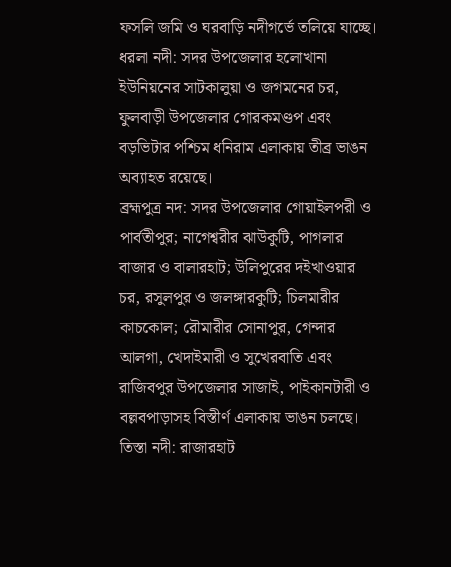ফসলি জমি ও ঘরবাড়ি নদীগর্ভে তলিয়ে যাচ্ছে।
ধরলা নদী: সদর উপজেলার হলোখানা ইউনিয়নের সাটকালুয়া ও জগমনের চর, ফুলবাড়ী উপজেলার গোরকমণ্ডপ এবং বড়ভিটার পশ্চিম ধনিরাম এলাকায় তীব্র ভাঙন অব্যাহত রয়েছে।
ব্রহ্মপুত্র নদ: সদর উপজেলার গোয়াইলপরী ও পার্বতীপুর; নাগেশ্বরীর ঝাউকুটি, পাগলার বাজার ও বালারহাট; উলিপুরের দইখাওয়ার চর, রসুলপুর ও জলঙ্গারকুটি; চিলমারীর কাচকোল; রৌমারীর সোনাপুর, গেন্দার আলগা, খেদাইমারী ও সুখেরবাতি এবং রাজিবপুর উপজেলার সাজাই, পাইকানটারী ও বল্লবপাড়াসহ বিস্তীর্ণ এলাকায় ভাঙন চলছে।
তিস্তা নদী: রাজারহাট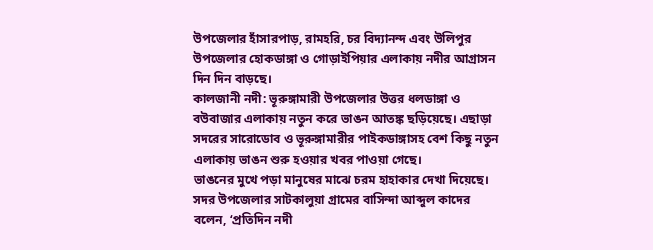উপজেলার হাঁসারপাড়, রামহরি, চর বিদ্যানন্দ এবং উলিপুর উপজেলার হোকডাঙ্গা ও গোড়াইপিয়ার এলাকায় নদীর আগ্রাসন দিন দিন বাড়ছে।
কালজানী নদী: ভূরুঙ্গামারী উপজেলার উত্তর ধলডাঙ্গা ও বউবাজার এলাকায় নতুন করে ভাঙন আতঙ্ক ছড়িয়েছে। এছাড়া সদরের সারোডোব ও ভূরুঙ্গামারীর পাইকডাঙ্গাসহ বেশ কিছু নতুন এলাকায় ভাঙন শুরু হওয়ার খবর পাওয়া গেছে।
ভাঙনের মুখে পড়া মানুষের মাঝে চরম হাহাকার দেখা দিয়েছে। সদর উপজেলার সাটকালুয়া গ্রামের বাসিন্দা আব্দুল কাদের বলেন, ‘প্রতিদিন নদী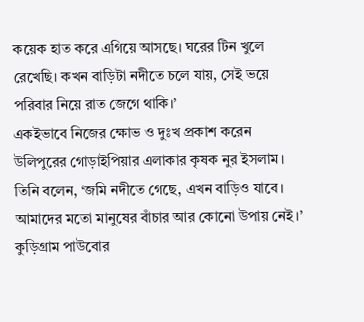কয়েক হাত করে এগিয়ে আসছে। ঘরের টিন খুলে রেখেছি। কখন বাড়িটা নদীতে চলে যায়, সেই ভয়ে পরিবার নিয়ে রাত জেগে থাকি।’
একইভাবে নিজের ক্ষোভ ও দুঃখ প্রকাশ করেন উলিপুরের গোড়াইপিয়ার এলাকার কৃষক নুর ইসলাম। তিনি বলেন, ‘জমি নদীতে গেছে, এখন বাড়িও যাবে। আমাদের মতো মানুষের বাঁচার আর কোনো উপায় নেই।’
কুড়িগ্রাম পাউবোর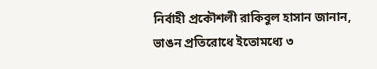নির্বাহী প্রকৌশলী রাকিবুল হাসান জানান, ভাঙন প্রতিরোধে ইতোমধ্যে ৩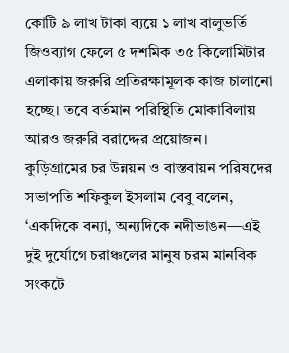কোটি ৯ লাখ টাকা ব্যয়ে ১ লাখ বালুভর্তি জিওব্যাগ ফেলে ৫ দশমিক ৩৫ কিলোমিটার এলাকায় জরুরি প্রতিরক্ষামূলক কাজ চালানো হচ্ছে। তবে বর্তমান পরিস্থিতি মোকাবিলায় আরও জরুরি বরাদ্দের প্রয়োজন।
কুড়িগ্রামের চর উন্নয়ন ও বাস্তবায়ন পরিষদের সভাপতি শফিকুল ইসলাম বেবু বলেন, ‘একদিকে বন্যা, অন্যদিকে নদীভাঙন—এই দুই দুর্যোগে চরাঞ্চলের মানুষ চরম মানবিক সংকটে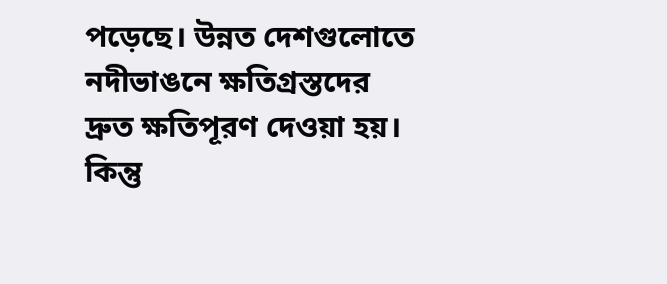পড়েছে। উন্নত দেশগুলোতে নদীভাঙনে ক্ষতিগ্রস্তদের দ্রুত ক্ষতিপূরণ দেওয়া হয়। কিন্তু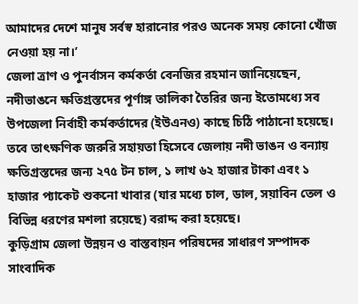আমাদের দেশে মানুষ সর্বস্ব হারানোর পরও অনেক সময় কোনো খোঁজ নেওয়া হয় না।’
জেলা ত্রাণ ও পুনর্বাসন কর্মকর্তা বেনজির রহমান জানিয়েছেন, নদীভাঙনে ক্ষতিগ্রস্তদের পূর্ণাঙ্গ তালিকা তৈরির জন্য ইতোমধ্যে সব উপজেলা নির্বাহী কর্মকর্তাদের (ইউএনও) কাছে চিঠি পাঠানো হয়েছে। তবে তাৎক্ষণিক জরুরি সহায়তা হিসেবে জেলায় নদী ভাঙন ও বন্যায় ক্ষতিগ্রস্তদের জন্য ২৭৫ টন চাল, ১ লাখ ৬২ হাজার টাকা এবং ১ হাজার প্যাকেট শুকনো খাবার (যার মধ্যে চাল, ডাল, সয়াবিন তেল ও বিভিন্ন ধরণের মশলা রয়েছে) বরাদ্দ করা হয়েছে।
কুড়িগ্রাম জেলা উন্নয়ন ও বাস্তবায়ন পরিষদের সাধারণ সম্পাদক সাংবাদিক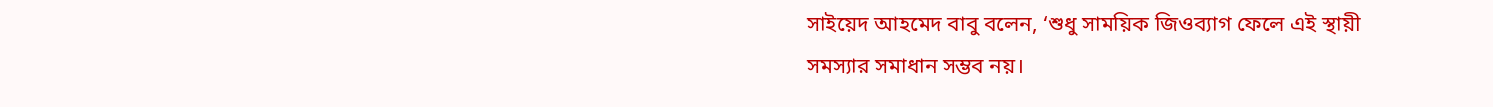সাইয়েদ আহমেদ বাবু বলেন, ‘শুধু সাময়িক জিওব্যাগ ফেলে এই স্থায়ী সমস্যার সমাধান সম্ভব নয়।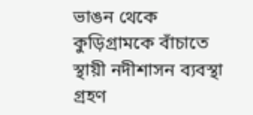ভাঙন থেকে কুড়িগ্রামকে বাঁচাতে স্থায়ী নদীশাসন ব্যবস্থা গ্রহণ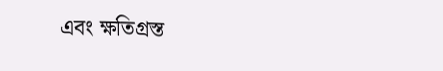এবং ক্ষতিগ্রস্ত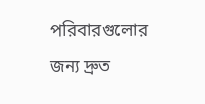পরিবারগুলোর জন্য দ্রুত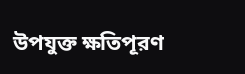উপযুক্ত ক্ষতিপূরণ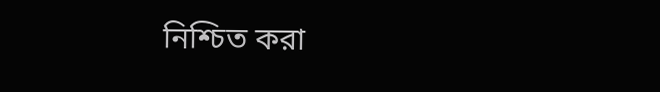নিশ্চিত করা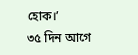হোক।’
৩৫ দিন আগে